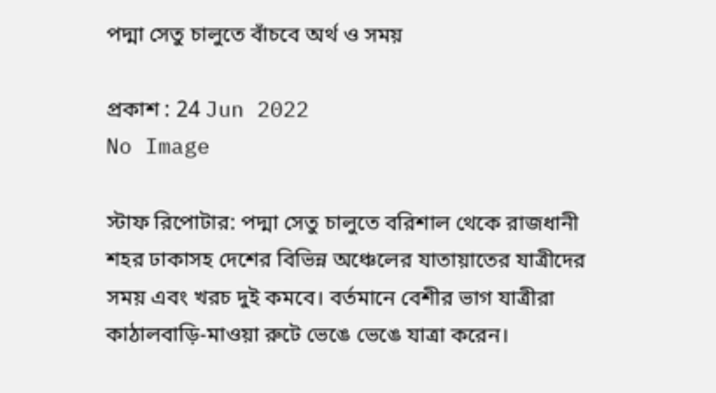পদ্মা সেতু চালুতে বাঁচবে অর্থ ও সময়

প্রকাশ : 24 Jun 2022
No Image

স্টাফ রিপোটার: পদ্মা সেতু চালুতে বরিশাল থেকে রাজধানী শহর ঢাকাসহ দেশের বিভিন্ন অঞ্চেলের যাতায়াতের যাত্রীদের সময় এবং খরচ দুই কমবে। বর্তমানে বেশীর ভাগ যাত্রীরা কাঠালবাড়ি-মাওয়া রুটে ভেঙে ভেঙে যাত্রা করেন।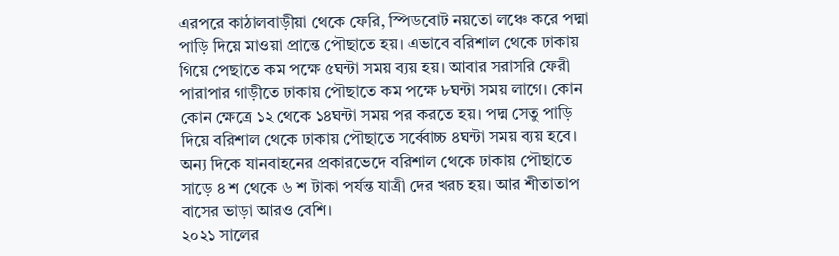এরপরে কাঠালবাড়ীয়া থেকে ফেরি, স্পিডবোট নয়তো লঞ্চে করে পদ্মা পাড়ি দিয়ে মাওয়া প্রান্তে পৌছাতে হয়। এভাবে বরিশাল থেকে ঢাকায় গিয়ে পেছাতে কম পক্ষে ৫ঘন্টা সময় ব্যয় হয়। আবার সরাসরি ফেরী পারাপার গাড়ীতে ঢাকায় পৌছাতে কম পক্ষে ৮ঘন্টা সময় লাগে। কোন কোন ক্ষেত্রে ১২ থেকে ১৪ঘন্টা সময় পর করতে হয়। পদ্ম সেতু পাড়ি দিয়ে বরিশাল থেকে ঢাকায় পৌছাতে সর্ব্বোচ্চ ৪ঘন্টা সময় ব্যয় হবে। অন্য দিকে যানবাহনের প্রকারভেদে বরিশাল থেকে ঢাকায় পৌছাতে সাড়ে ৪ শ থেকে ৬ শ টাকা পর্যন্ত যাত্রী দের খরচ হয়। আর শীতাতাপ বাসের ভাড়া আরও বেশি।
২০২১ সালের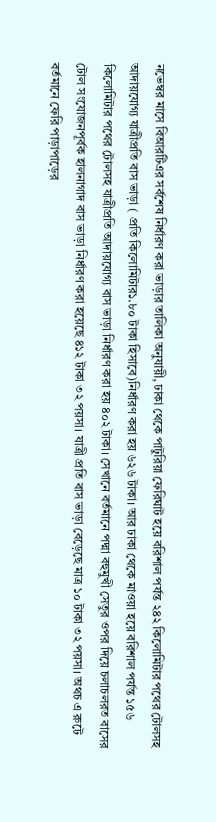নভেম্বর মাসে বিআরটিএর সর্বশেষ নির্ধারণ করা ভাড়ার তালিকা অনুযায়ী, ঢাকা থেকে পাটুরিয়া ফেরিঘাট হয়ে বরিশাল পর্যন্ত ২৪২ কিলোমিটার পথের টোলসহ আদায়যোগ্য যাত্রীপ্রতি বাস ভাড়া ( প্রতি কিলোমিটার১.৮০ টাকা হিসাবে)নির্ধারণ করা হয় ৬২৬ টাকা। আর ঢাকা থেকে মাওয়া হয়ে বরিশাল পর্যন্ত ১৫৬ কিলোমিটার পথের টোলসহ যাত্রীপ্রতি আদায়যোগ্য বাস ভাড়া নির্ধারণ করা হয় ৪০২ টাকা। সেখানে বর্তমানে পদ্মা বহুমুখী সেতুর ওপর দিয়ে চলাচলরত বাসের টোল সংযোজনপূর্বক হালনাগাদ বাস ভাড়া নির্ধারণ করা হয়েছে ৪১২ টাকা ৩২ পয়সা। যাত্রী প্রতি বাস ভাড়া বেড়েছে মাত্র ১০ টাকা ৩২ পয়সা। অথচ এ রুটে বর্তমানে ফেরি পাড়াপাড়ের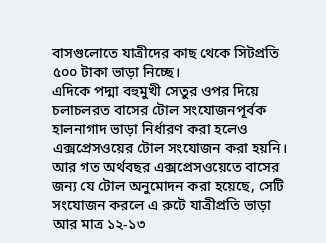বাসগুলোতে যাত্রীদের কাছ থেকে সিটপ্রতি ৫০০ টাকা ভাড়া নিচ্ছে।
এদিকে পদ্মা বহুমুখী সেতুর ওপর দিয়ে চলাচলরত বাসের টোল সংযোজনপূর্বক হালনাগাদ ভাড়া নির্ধারণ করা হলেও এক্সপ্রেসওয়ের টোল সংযোজন করা হয়নি। আর গত অর্থবছর এক্সপ্রেসওয়েতে বাসের জন্য যে টোল অনুমোদন করা হয়েছে, সেটি সংযোজন করলে এ রুটে যাত্রীপ্রতি ভাড়া আর মাত্র ১২-১৩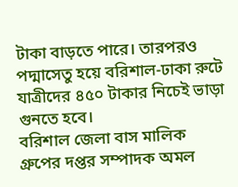টাকা বাড়তে পারে। তারপরও পদ্মাসেতু হয়ে বরিশাল-ঢাকা রুটে যাত্রীদের ৪৫০ টাকার নিচেই ভাড়া গুনতে হবে।
বরিশাল জেলা বাস মালিক গ্রুপের দপ্তর সম্পাদক অমল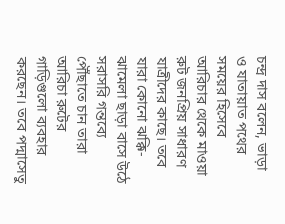চন্দ্র দাস বলেন, ভাড়া ও যাতায়াত পথের সময়ের হিসেবে আরিচার থেকে মাওয়া রুট জনপ্রিয় সাধারণ যাত্রীদের কাছে। তবে যারা কোনো ঝক্কি-ঝামেলা ছাড়া বাসে উঠে সরাসরি গন্তব্যে পৌঁছাতে চান তারা আরিচা রুটের গাড়িগুলো ব্যবহার করছেন। তবে পদ্মাসেতু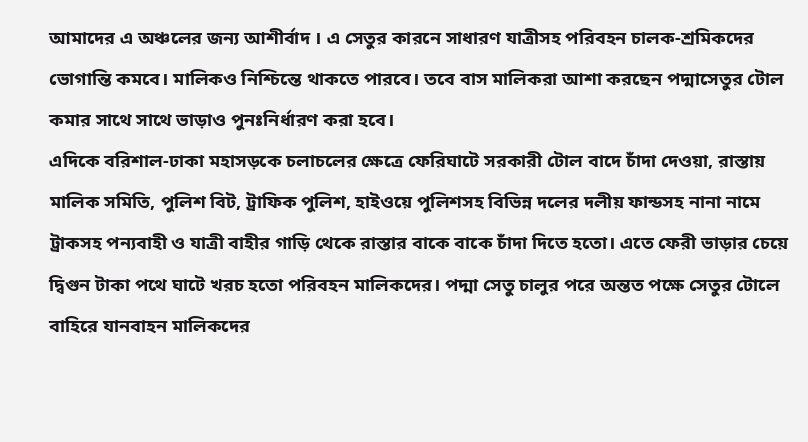আমাদের এ অঞ্চলের জন্য আশীর্বাদ । এ সেতুর কারনে সাধারণ যাত্রীসহ পরিবহন চালক-শ্রমিকদের ভোগান্তি কমবে। মালিকও নিশ্চিন্তে থাকতে পারবে। তবে বাস মালিকরা আশা করছেন পদ্মাসেতুর টোল কমার সাথে সাথে ভাড়াও পুনঃনির্ধারণ করা হবে।
এদিকে বরিশাল-ঢাকা মহাসড়কে চলাচলের ক্ষেত্রে ফেরিঘাটে সরকারী টোল বাদে চাঁদা দেওয়া, রাস্তায় মালিক সমিতি, পুলিশ বিট, ট্রাফিক পুলিশ, হাইওয়ে পুলিশসহ বিভিন্ন দলের দলীয় ফান্ডসহ নানা নামে ট্রাকসহ পন্যবাহী ও যাত্রী বাহীর গাড়ি থেকে রাস্তার বাকে বাকে চাঁদা দিতে হতো। এতে ফেরী ভাড়ার চেয়ে দ্বিগুন টাকা পথে ঘাটে খরচ হতো পরিবহন মালিকদের। পদ্মা সেতু চালুর পরে অন্তত পক্ষে সেতুর টোলে বাহিরে যানবাহন মালিকদের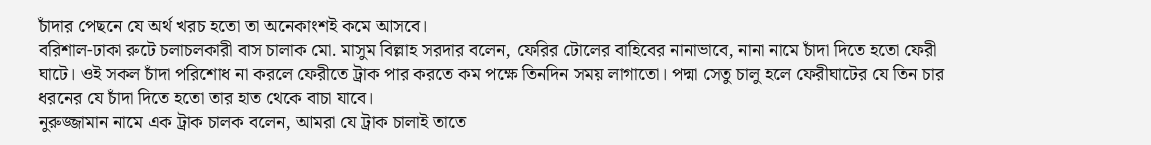চাঁদার পেছনে যে অর্থ খরচ হতো তা অনেকাংশই কমে আসবে।
বরিশাল-ঢাকা রুটে চলাচলকারী বাস চালাক মো. মাসুম বিল্লাহ সরদার বলেন, ফেরির টোলের বাহিবের নানাভাবে, নানা নামে চাঁদা দিতে হতো ফেরী ঘাটে। ওই সকল চাঁদা পরিশোধ না করলে ফেরীতে ট্রাক পার করতে কম পক্ষে তিনদিন সময় লাগাতো। পদ্মা সেতু চালু হলে ফেরীঘাটের যে তিন চার ধরনের যে চাঁদা দিতে হতো তার হাত থেকে বাচা যাবে।
নুরুজ্জামান নামে এক ট্রাক চালক বলেন, আমরা যে ট্রাক চালাই তাতে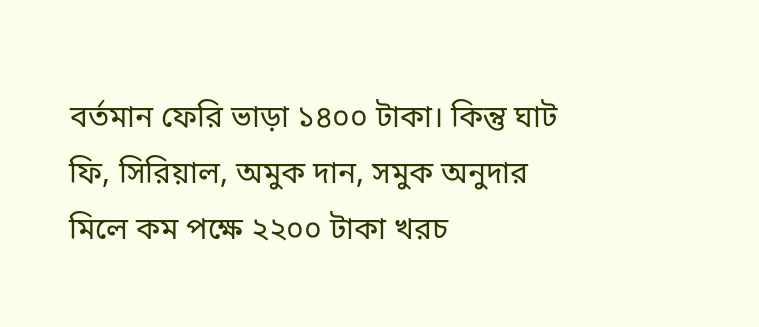বর্তমান ফেরি ভাড়া ১৪০০ টাকা। কিন্তু ঘাট ফি, সিরিয়াল, অমুক দান, সমুক অনুদার মিলে কম পক্ষে ২২০০ টাকা খরচ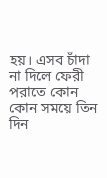হয়। এসব চাঁদা না দিলে ফেরী পরাতে কোন কোন সময়ে তিন দিন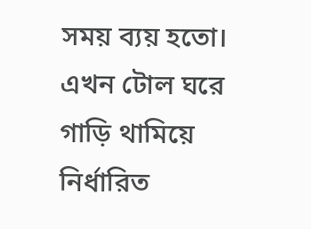সময় ব্যয় হতো। এখন টোল ঘরে গাড়ি থামিয়ে নির্ধারিত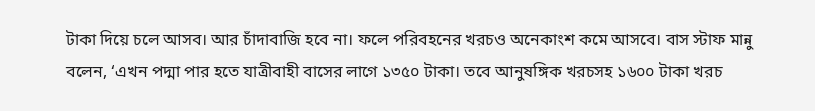টাকা দিয়ে চলে আসব। আর চাঁদাবাজি হবে না। ফলে পরিবহনের খরচও অনেকাংশ কমে আসবে। বাস স্টাফ মান্নু বলেন, ‘এখন পদ্মা পার হতে যাত্রীবাহী বাসের লাগে ১৩৫০ টাকা। তবে আনুষঙ্গিক খরচসহ ১৬০০ টাকা খরচ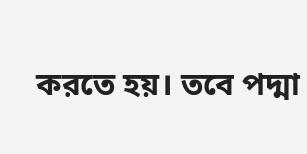করতে হয়। তবে পদ্মা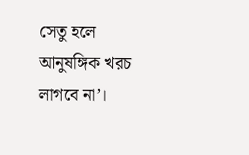সেতু হলে আনুষঙ্গিক খরচ লাগবে না’।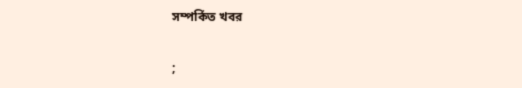সম্পর্কিত খবর

;